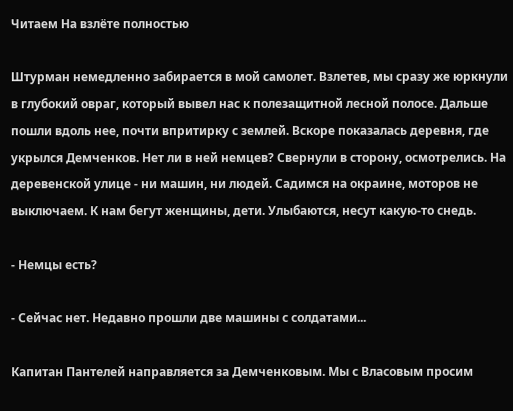Читаем На взлёте полностью

Штурман немедленно забирается в мой самолет. Взлетев, мы сразу же юркнули в глубокий овраг, который вывел нас к полезащитной лесной полосе. Дальше пошли вдоль нее, почти впритирку с землей. Вскоре показалась деревня, где укрылся Демченков. Нет ли в ней немцев? Свернули в сторону, осмотрелись. На деревенской улице - ни машин, ни людей. Садимся на окраине, моторов не выключаем. К нам бегут женщины, дети. Улыбаются, несут какую-то снедь.

- Немцы есть?

- Сейчас нет. Недавно прошли две машины с солдатами...

Капитан Пантелей направляется за Демченковым. Мы с Власовым просим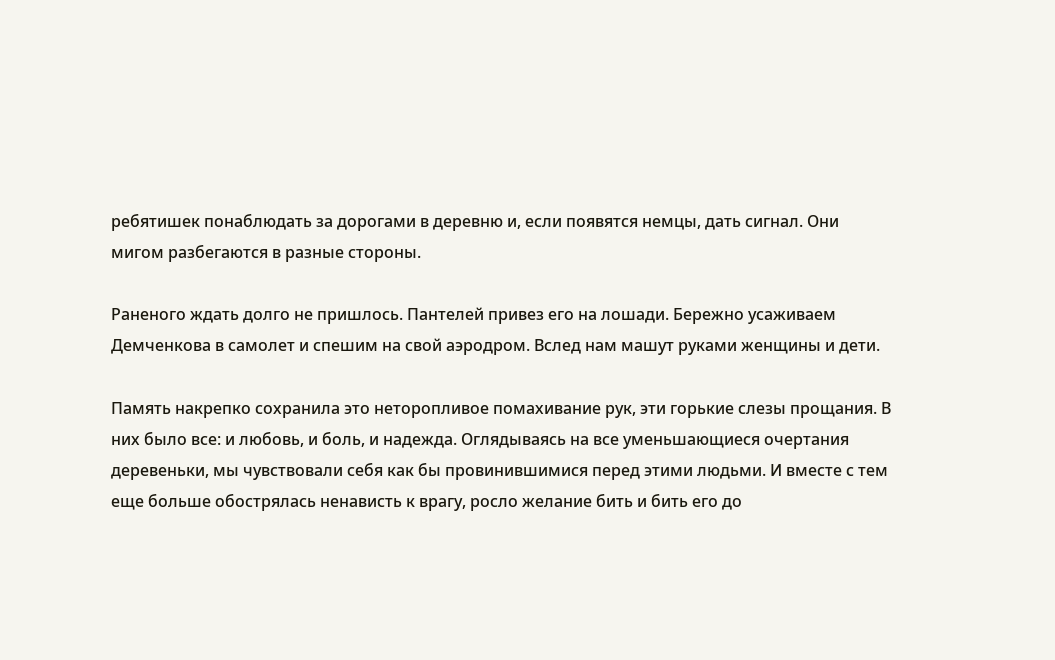ребятишек понаблюдать за дорогами в деревню и, если появятся немцы, дать сигнал. Они мигом разбегаются в разные стороны.

Раненого ждать долго не пришлось. Пантелей привез его на лошади. Бережно усаживаем Демченкова в самолет и спешим на свой аэродром. Вслед нам машут руками женщины и дети.

Память накрепко сохранила это неторопливое помахивание рук, эти горькие слезы прощания. В них было все: и любовь, и боль, и надежда. Оглядываясь на все уменьшающиеся очертания деревеньки, мы чувствовали себя как бы провинившимися перед этими людьми. И вместе с тем еще больше обострялась ненависть к врагу, росло желание бить и бить его до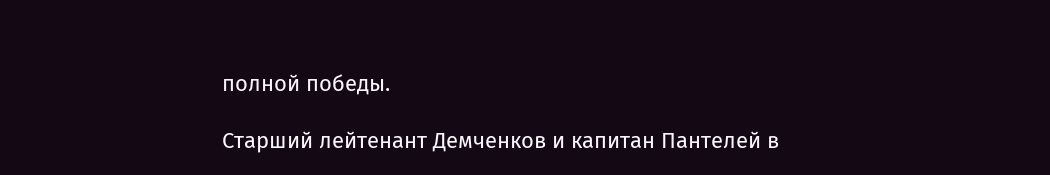полной победы.

Старший лейтенант Демченков и капитан Пантелей в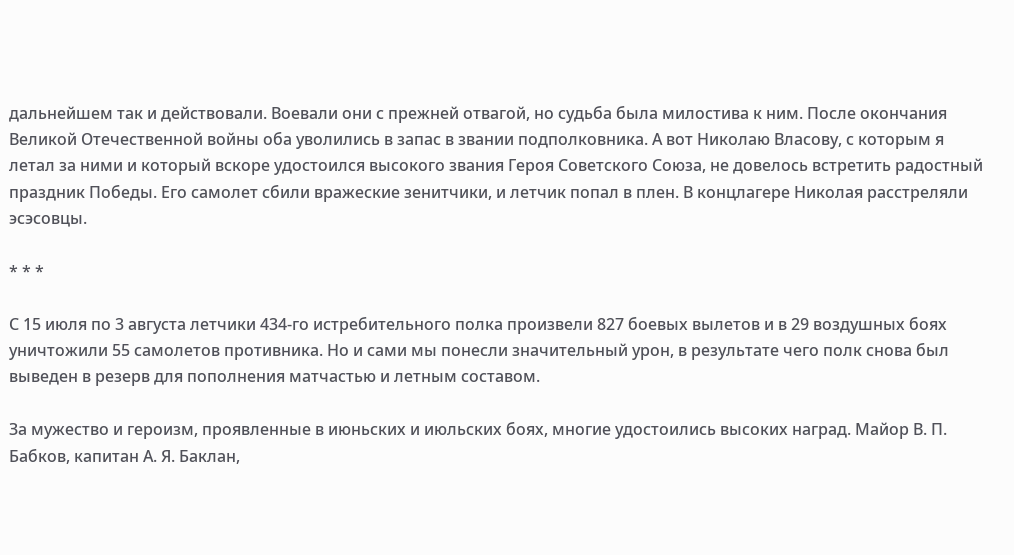дальнейшем так и действовали. Воевали они с прежней отвагой, но судьба была милостива к ним. После окончания Великой Отечественной войны оба уволились в запас в звании подполковника. А вот Николаю Власову, с которым я летал за ними и который вскоре удостоился высокого звания Героя Советского Союза, не довелось встретить радостный праздник Победы. Его самолет сбили вражеские зенитчики, и летчик попал в плен. В концлагере Николая расстреляли эсэсовцы.

* * *

С 15 июля по 3 августа летчики 434-го истребительного полка произвели 827 боевых вылетов и в 29 воздушных боях уничтожили 55 самолетов противника. Но и сами мы понесли значительный урон, в результате чего полк снова был выведен в резерв для пополнения матчастью и летным составом.

За мужество и героизм, проявленные в июньских и июльских боях, многие удостоились высоких наград. Майор В. П. Бабков, капитан А. Я. Баклан,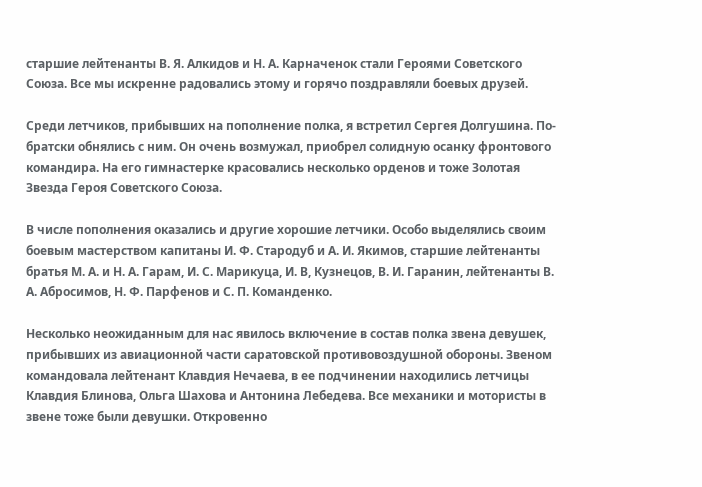старшие лейтенанты В. Я. Алкидов и Н. А. Карначенок стали Героями Советского Союза. Все мы искренне радовались этому и горячо поздравляли боевых друзей.

Среди летчиков, прибывших на пополнение полка, я встретил Сергея Долгушина. По-братски обнялись с ним. Он очень возмужал, приобрел солидную осанку фронтового командира. На его гимнастерке красовались несколько орденов и тоже Золотая Звезда Героя Советского Союза.

В числе пополнения оказались и другие хорошие летчики. Особо выделялись своим боевым мастерством капитаны И. Ф. Стародуб и А. И. Якимов, старшие лейтенанты братья М. А. и Н. А. Гарам, И. С. Марикуца, И. В, Кузнецов, В. И. Гаранин, лейтенанты В. А. Абросимов, Н. Ф. Парфенов и С. П. Команденко.

Несколько неожиданным для нас явилось включение в состав полка звена девушек, прибывших из авиационной части саратовской противовоздушной обороны. Звеном командовала лейтенант Клавдия Нечаева, в ее подчинении находились летчицы Клавдия Блинова, Ольга Шахова и Антонина Лебедева. Все механики и мотористы в звене тоже были девушки. Откровенно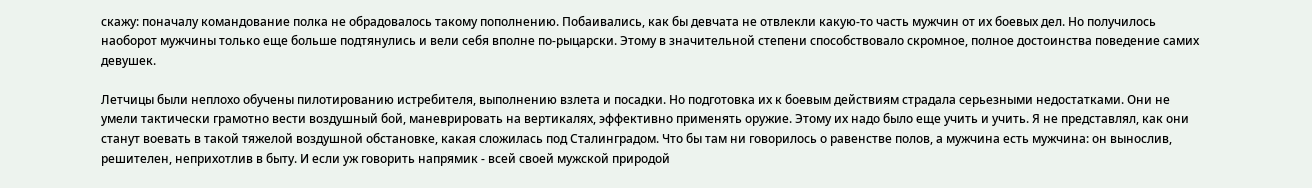скажу: поначалу командование полка не обрадовалось такому пополнению. Побаивались, как бы девчата не отвлекли какую-то часть мужчин от их боевых дел. Но получилось наоборот мужчины только еще больше подтянулись и вели себя вполне по-рыцарски. Этому в значительной степени способствовало скромное, полное достоинства поведение самих девушек.

Летчицы были неплохо обучены пилотированию истребителя, выполнению взлета и посадки. Но подготовка их к боевым действиям страдала серьезными недостатками. Они не умели тактически грамотно вести воздушный бой, маневрировать на вертикалях, эффективно применять оружие. Этому их надо было еще учить и учить. Я не представлял, как они станут воевать в такой тяжелой воздушной обстановке, какая сложилась под Сталинградом. Что бы там ни говорилось о равенстве полов, а мужчина есть мужчина: он вынослив, решителен, неприхотлив в быту. И если уж говорить напрямик - всей своей мужской природой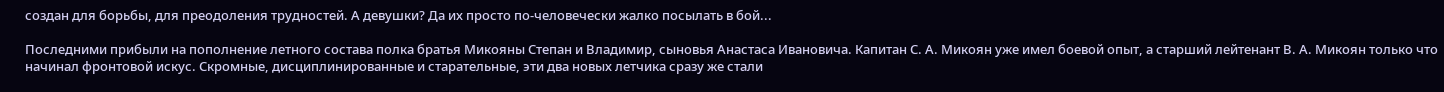создан для борьбы, для преодоления трудностей. А девушки? Да их просто по-человечески жалко посылать в бой...

Последними прибыли на пополнение летного состава полка братья Микояны Степан и Владимир, сыновья Анастаса Ивановича. Капитан С. А. Микоян уже имел боевой опыт, а старший лейтенант В. А. Микоян только что начинал фронтовой искус. Скромные, дисциплинированные и старательные, эти два новых летчика сразу же стали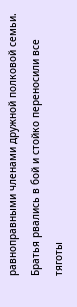равноправными членами дружной полковой семьи. Братья рвались в бой и стойко переносили все тяготы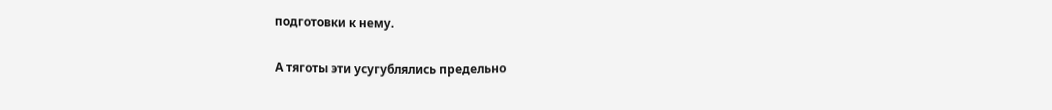подготовки к нему.

А тяготы эти усугублялись предельно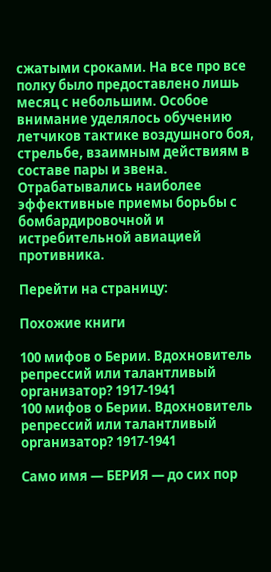сжатыми сроками. На все про все полку было предоставлено лишь месяц с небольшим. Особое внимание уделялось обучению летчиков тактике воздушного боя, стрельбе, взаимным действиям в составе пары и звена. Отрабатывались наиболее эффективные приемы борьбы с бомбардировочной и истребительной авиацией противника.

Перейти на страницу:

Похожие книги

100 мифов о Берии. Вдохновитель репрессий или талантливый организатор? 1917-1941
100 мифов о Берии. Вдохновитель репрессий или талантливый организатор? 1917-1941

Само имя — БЕРИЯ — до сих пор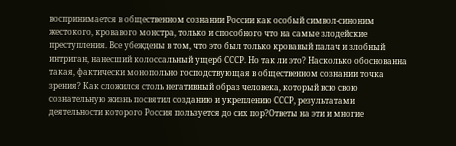воспринимается в общественном сознании России как особый символ-синоним жестокого, кровавого монстра, только и способного что на самые злодейские преступления. Все убеждены в том, что это был только кровавый палач и злобный интриган, нанесший колоссальный ущерб СССР. Но так ли это? Насколько обоснованна такая, фактически монопольно господствующая в общественном сознании точка зрения? Как сложился столь негативный образ человека, который всю свою сознательную жизнь посвятил созданию и укреплению СССР, результатами деятельности которого Россия пользуется до сих пор?Ответы на эти и многие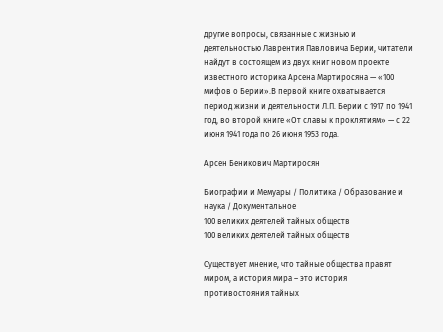другие вопросы, связанные с жизнью и деятельностью Лаврентия Павловича Берии, читатели найдут в состоящем из двух книг новом проекте известного историка Арсена Мартиросяна — «100 мифов о Берии».В первой книге охватывается период жизни и деятельности Л.П. Берии с 1917 по 1941 год, во второй книге «От славы к проклятиям» — с 22 июня 1941 года по 26 июня 1953 года.

Арсен Беникович Мартиросян

Биографии и Мемуары / Политика / Образование и наука / Документальное
100 великих деятелей тайных обществ
100 великих деятелей тайных обществ

Существует мнение, что тайные общества правят миром, а история мира – это история противостояния тайных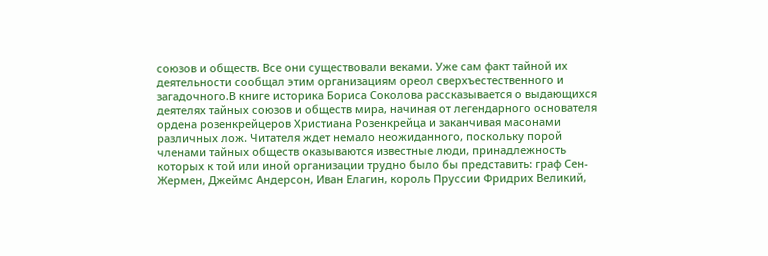союзов и обществ. Все они существовали веками. Уже сам факт тайной их деятельности сообщал этим организациям ореол сверхъестественного и загадочного.В книге историка Бориса Соколова рассказывается о выдающихся деятелях тайных союзов и обществ мира, начиная от легендарного основателя ордена розенкрейцеров Христиана Розенкрейца и заканчивая масонами различных лож. Читателя ждет немало неожиданного, поскольку порой членами тайных обществ оказываются известные люди, принадлежность которых к той или иной организации трудно было бы представить: граф Сен-Жермен, Джеймс Андерсон, Иван Елагин, король Пруссии Фридрих Великий,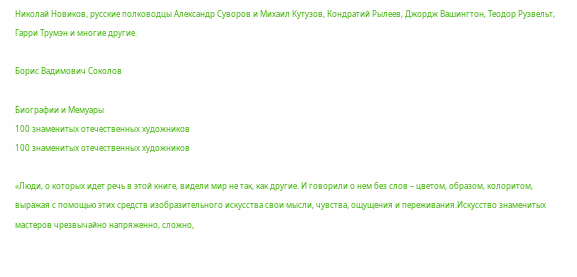Николай Новиков, русские полководцы Александр Суворов и Михаил Кутузов, Кондратий Рылеев, Джордж Вашингтон, Теодор Рузвельт, Гарри Трумэн и многие другие.

Борис Вадимович Соколов

Биографии и Мемуары
100 знаменитых отечественных художников
100 знаменитых отечественных художников

«Люди, о которых идет речь в этой книге, видели мир не так, как другие. И говорили о нем без слов – цветом, образом, колоритом, выражая с помощью этих средств изобразительного искусства свои мысли, чувства, ощущения и переживания.Искусство знаменитых мастеров чрезвычайно напряженно, сложно,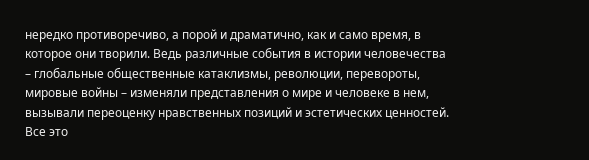нередко противоречиво, а порой и драматично, как и само время, в которое они творили. Ведь различные события в истории человечества – глобальные общественные катаклизмы, революции, перевороты, мировые войны – изменяли представления о мире и человеке в нем, вызывали переоценку нравственных позиций и эстетических ценностей. Все это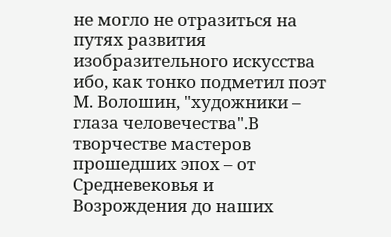не могло не отразиться на путях развития изобразительного искусства ибо, как тонко подметил поэт М. Волошин, "художники – глаза человечества".В творчестве мастеров прошедших эпох – от Средневековья и Возрождения до наших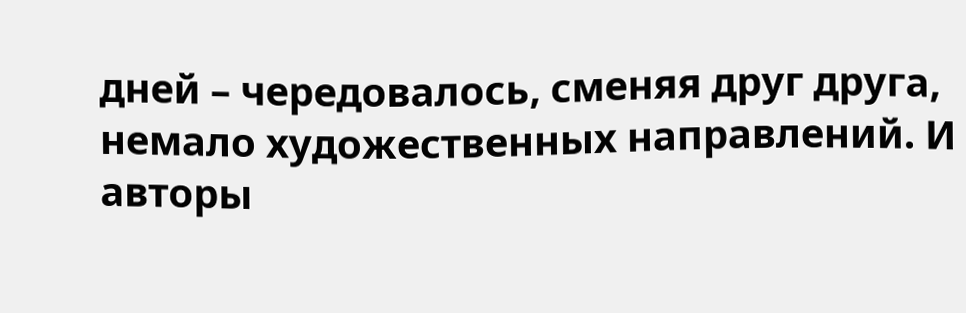дней – чередовалось, сменяя друг друга, немало художественных направлений. И авторы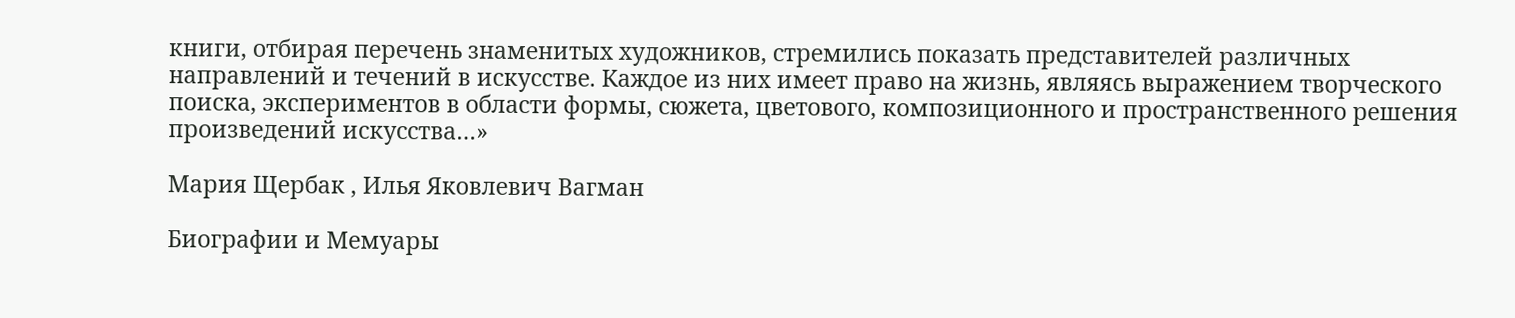книги, отбирая перечень знаменитых художников, стремились показать представителей различных направлений и течений в искусстве. Каждое из них имеет право на жизнь, являясь выражением творческого поиска, экспериментов в области формы, сюжета, цветового, композиционного и пространственного решения произведений искусства…»

Мария Щербак , Илья Яковлевич Вагман

Биографии и Мемуары